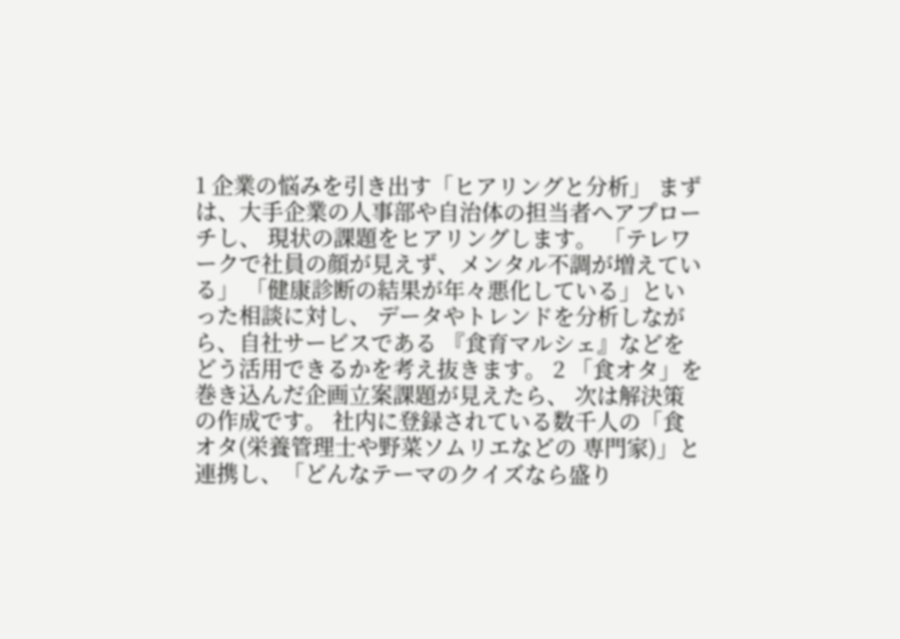1 企業の悩みを引き出す「ヒアリングと分析」 まずは、大手企業の人事部や自治体の担当者へアプローチし、 現状の課題をヒアリングします。 「テレワークで社員の顔が見えず、メンタル不調が増えている」 「健康診断の結果が年々悪化している」といった相談に対し、 データやトレンドを分析しながら、自社サービスである 『食育マルシェ』などをどう活用できるかを考え抜きます。 2 「食オタ」を巻き込んだ企画立案課題が見えたら、 次は解決策の作成です。 社内に登録されている数千人の「食オタ(栄養管理士や野菜ソムリエなどの 専門家)」と連携し、「どんなテーマのクイズなら盛り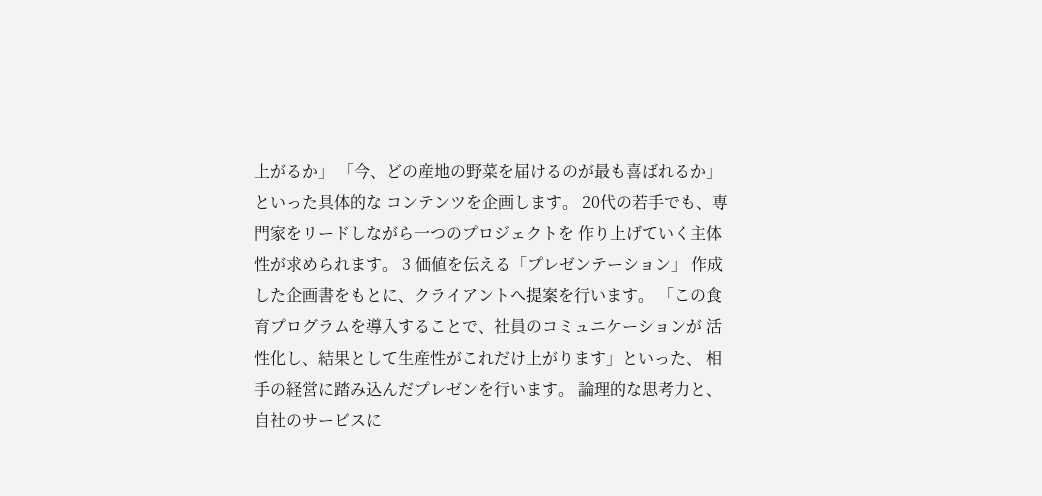上がるか」 「今、どの産地の野菜を届けるのが最も喜ばれるか」といった具体的な コンテンツを企画します。 20代の若手でも、専門家をリードしながら一つのプロジェクトを 作り上げていく主体性が求められます。 3 価値を伝える「プレゼンテーション」 作成した企画書をもとに、クライアントへ提案を行います。 「この食育プログラムを導入することで、社員のコミュニケーションが 活性化し、結果として生産性がこれだけ上がります」といった、 相手の経営に踏み込んだプレゼンを行います。 論理的な思考力と、自社のサービスに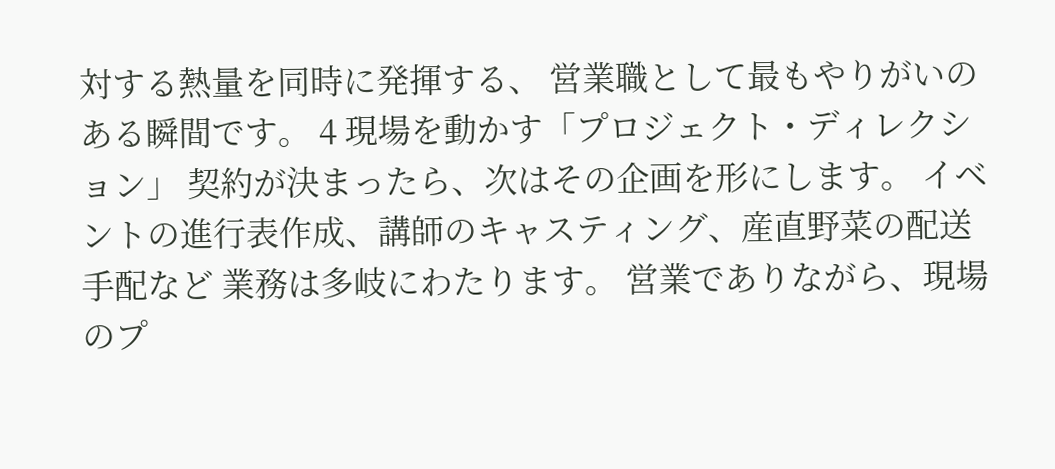対する熱量を同時に発揮する、 営業職として最もやりがいのある瞬間です。 4 現場を動かす「プロジェクト・ディレクション」 契約が決まったら、次はその企画を形にします。 イベントの進行表作成、講師のキャスティング、産直野菜の配送手配など 業務は多岐にわたります。 営業でありながら、現場のプ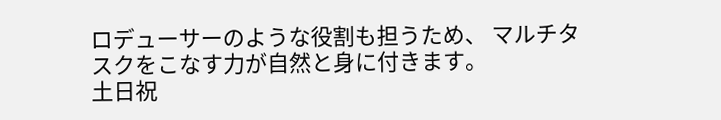ロデューサーのような役割も担うため、 マルチタスクをこなす力が自然と身に付きます。
土日祝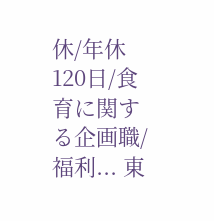休/年休120日/食育に関する企画職/福利... 東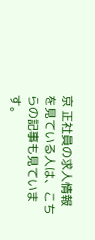京 正社員の求人情報を見ている人は、こちらの記事も見ています。